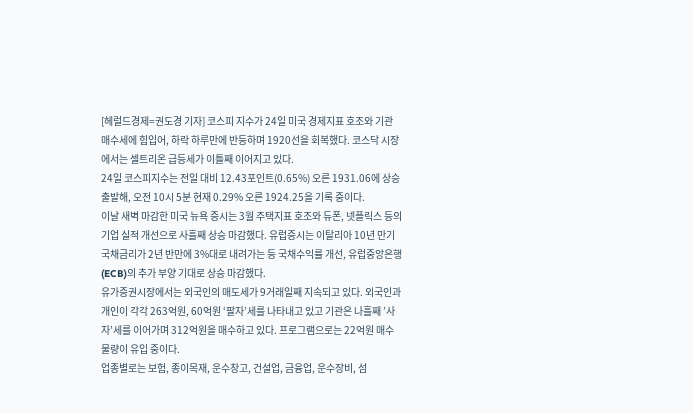[헤럴드경제=권도경 기자] 코스피 지수가 24일 미국 경제지표 호조와 기관 매수세에 힘입어, 하락 하루만에 반등하며 1920선을 회복했다. 코스닥 시장에서는 셀트리온 급등세가 이틀째 이어지고 있다.
24일 코스피지수는 전일 대비 12.43포인트(0.65%) 오른 1931.06에 상승출발해, 오전 10시 5분 현재 0.29% 오른 1924.25을 기록 중이다.
이날 새벽 마감한 미국 뉴욕 증시는 3월 주택지표 호조와 듀폰, 넷플릭스 등의 기업 실적 개선으로 사흘째 상승 마감했다. 유럽증시는 이탈리아 10년 만기 국채금리가 2년 반만에 3%대로 내려가는 등 국채수익률 개선, 유럽중앙은행(ECB)의 추가 부양 기대로 상승 마감했다.
유가증권시장에서는 외국인의 매도세가 9거래일째 지속되고 있다. 외국인과 개인이 각각 263억원, 60억원 ‘팔자’세를 나타내고 있고 기관은 나흘째 ’사자’세를 이어가며 312억원을 매수하고 있다. 프로그램으로는 22억원 매수 물량이 유입 중이다.
업종별로는 보험, 종이목재, 운수창고, 건설업, 금융업, 운수장비, 섬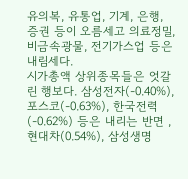유의복, 유통업, 기계, 은행, 증권 등이 오름세고 의료정밀, 비금속광물, 전기가스업 등은 내림세다.
시가총액 상위종목들은 엇갈린 행보다. 삼성전자(-0.40%), 포스코(-0.63%), 한국전력(-0.62%) 등은 내리는 반면 , 현대차(0.54%), 삼성생명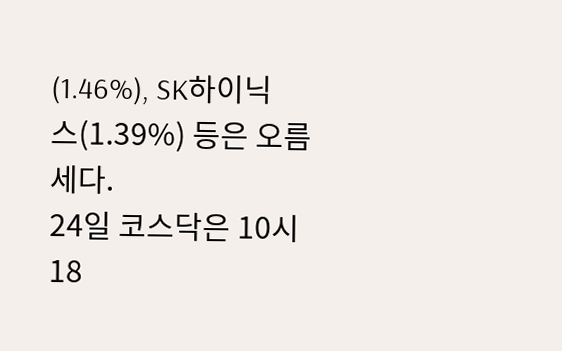(1.46%), SK하이닉스(1.39%) 등은 오름세다.
24일 코스닥은 10시 18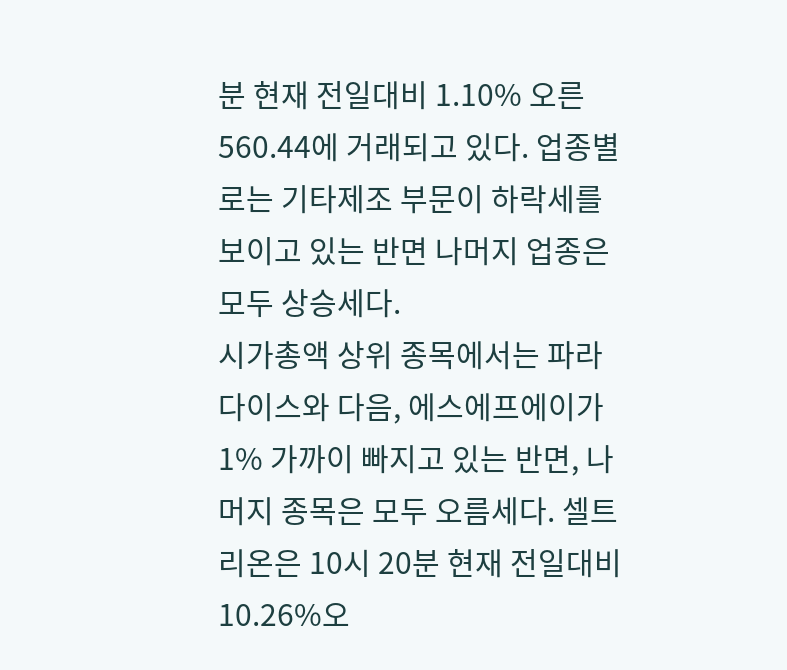분 현재 전일대비 1.10% 오른 560.44에 거래되고 있다. 업종별로는 기타제조 부문이 하락세를 보이고 있는 반면 나머지 업종은 모두 상승세다.
시가총액 상위 종목에서는 파라다이스와 다음, 에스에프에이가 1% 가까이 빠지고 있는 반면, 나머지 종목은 모두 오름세다. 셀트리온은 10시 20분 현재 전일대비 10.26%오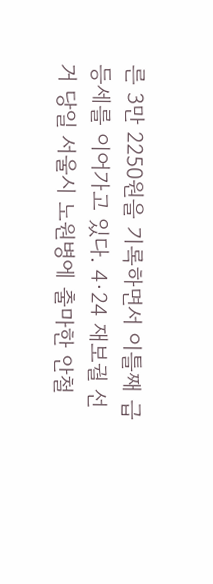른 3만 2250원을 기록하면서 이틀째 급등세를 이어가고 있다. 4·24 재보궐 선거 당일 서울시 노원병에 출마한 안철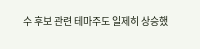수 후보 관련 테마주도 일제히 상승했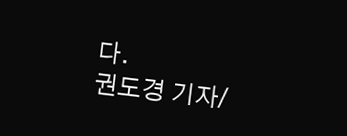다.
권도경 기자/